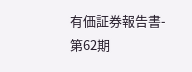有価証券報告書-第62期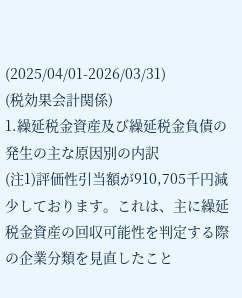(2025/04/01-2026/03/31)
(税効果会計関係)
1.繰延税金資産及び繰延税金負債の発生の主な原因別の内訳
(注1)評価性引当額が910,705千円減少しております。これは、主に繰延税金資産の回収可能性を判定する際の企業分類を見直したこと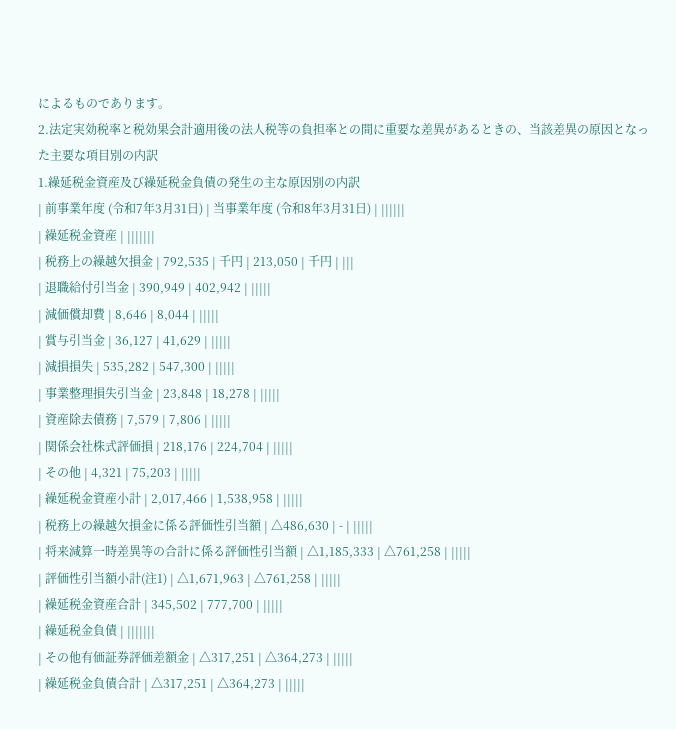によるものであります。
2.法定実効税率と税効果会計適用後の法人税等の負担率との間に重要な差異があるときの、当該差異の原因となった主要な項目別の内訳
1.繰延税金資産及び繰延税金負債の発生の主な原因別の内訳
| 前事業年度 (令和7年3月31日) | 当事業年度 (令和8年3月31日) | ||||||
| 繰延税金資産 | |||||||
| 税務上の繰越欠損金 | 792,535 | 千円 | 213,050 | 千円 | |||
| 退職給付引当金 | 390,949 | 402,942 | |||||
| 減価償却費 | 8,646 | 8,044 | |||||
| 賞与引当金 | 36,127 | 41,629 | |||||
| 減損損失 | 535,282 | 547,300 | |||||
| 事業整理損失引当金 | 23,848 | 18,278 | |||||
| 資産除去債務 | 7,579 | 7,806 | |||||
| 関係会社株式評価損 | 218,176 | 224,704 | |||||
| その他 | 4,321 | 75,203 | |||||
| 繰延税金資産小計 | 2,017,466 | 1,538,958 | |||||
| 税務上の繰越欠損金に係る評価性引当額 | △486,630 | - | |||||
| 将来減算一時差異等の合計に係る評価性引当額 | △1,185,333 | △761,258 | |||||
| 評価性引当額小計(注1) | △1,671,963 | △761,258 | |||||
| 繰延税金資産合計 | 345,502 | 777,700 | |||||
| 繰延税金負債 | |||||||
| その他有価証券評価差額金 | △317,251 | △364,273 | |||||
| 繰延税金負債合計 | △317,251 | △364,273 | |||||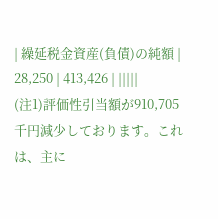| 繰延税金資産(負債)の純額 | 28,250 | 413,426 | |||||
(注1)評価性引当額が910,705千円減少しております。これは、主に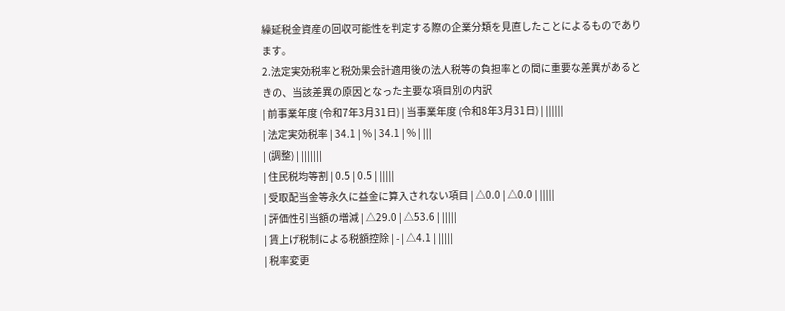繰延税金資産の回収可能性を判定する際の企業分類を見直したことによるものであります。
2.法定実効税率と税効果会計適用後の法人税等の負担率との間に重要な差異があるときの、当該差異の原因となった主要な項目別の内訳
| 前事業年度 (令和7年3月31日) | 当事業年度 (令和8年3月31日) | ||||||
| 法定実効税率 | 34.1 | % | 34.1 | % | |||
| (調整) | |||||||
| 住民税均等割 | 0.5 | 0.5 | |||||
| 受取配当金等永久に益金に算入されない項目 | △0.0 | △0.0 | |||||
| 評価性引当額の増減 | △29.0 | △53.6 | |||||
| 賃上げ税制による税額控除 | - | △4.1 | |||||
| 税率変更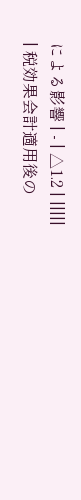による影響 | - | △1.2 | |||||
| 税効果会計適用後の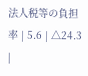法人税等の負担率 | 5.6 | △24.3 |